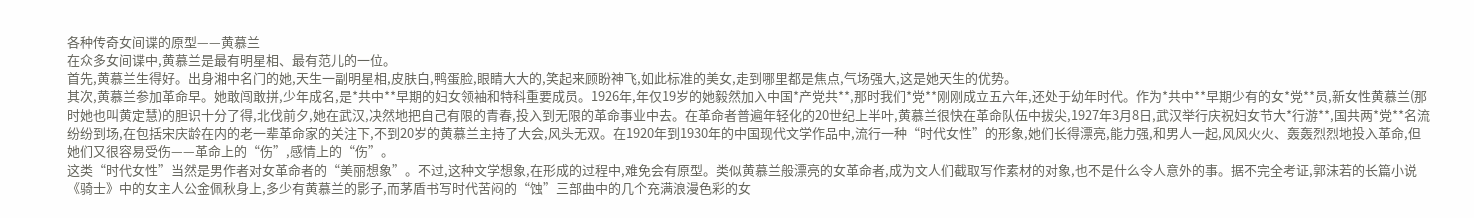各种传奇女间谍的原型——黄慕兰
在众多女间谍中,黄慕兰是最有明星相、最有范儿的一位。
首先,黄慕兰生得好。出身湘中名门的她,天生一副明星相,皮肤白,鸭蛋脸,眼睛大大的,笑起来顾盼神飞,如此标准的美女,走到哪里都是焦点,气场强大,这是她天生的优势。
其次,黄慕兰参加革命早。她敢闯敢拼,少年成名,是*共中**早期的妇女领袖和特科重要成员。1926年,年仅19岁的她毅然加入中国*产党共**,那时我们*党**刚刚成立五六年,还处于幼年时代。作为*共中**早期少有的女*党**员,新女性黄慕兰(那时她也叫黄定慧)的胆识十分了得,北伐前夕,她在武汉,决然地把自己有限的青春,投入到无限的革命事业中去。在革命者普遍年轻化的20世纪上半叶,黄慕兰很快在革命队伍中拔尖,1927年3月8日,武汉举行庆祝妇女节大*行游**,国共两*党**名流纷纷到场,在包括宋庆龄在内的老一辈革命家的关注下,不到20岁的黄慕兰主持了大会,风头无双。在1920年到1930年的中国现代文学作品中,流行一种“时代女性”的形象,她们长得漂亮,能力强,和男人一起,风风火火、轰轰烈烈地投入革命,但她们又很容易受伤——革命上的“伤”,感情上的“伤”。
这类“时代女性”当然是男作者对女革命者的“美丽想象”。不过,这种文学想象,在形成的过程中,难免会有原型。类似黄慕兰般漂亮的女革命者,成为文人们截取写作素材的对象,也不是什么令人意外的事。据不完全考证,郭沫若的长篇小说《骑士》中的女主人公金佩秋身上,多少有黄慕兰的影子,而茅盾书写时代苦闷的“蚀”三部曲中的几个充满浪漫色彩的女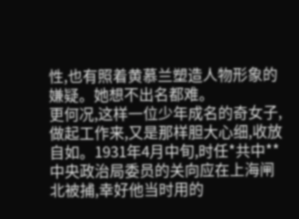性,也有照着黄慕兰塑造人物形象的嫌疑。她想不出名都难。
更何况,这样一位少年成名的奇女子,做起工作来,又是那样胆大心细,收放自如。1931年4月中旬,时任*共中**中央政治局委员的关向应在上海闸北被捕,幸好他当时用的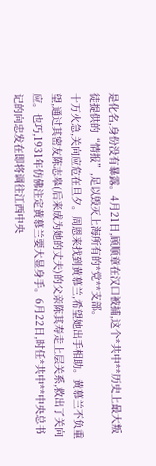是化名,身份没有暴露。4月21日,顾顺章在汉口被捕,这个*共中**历史上最大叛徒提供的“情报”,足以毁灭上海所有的*党**支部。
十万火急,关向应危在旦夕。周恩来找到黄慕兰,希望她出手相助。黄慕兰不负重望,通过其密友陈志皋(后来成为她的丈夫)的父亲陈其寿走上层关系,救出了关向应。也巧,1931年仿佛注定黄慕兰要大显身手。6月22日,时任*共中**中央总书记的向忠发在即将调往江西中央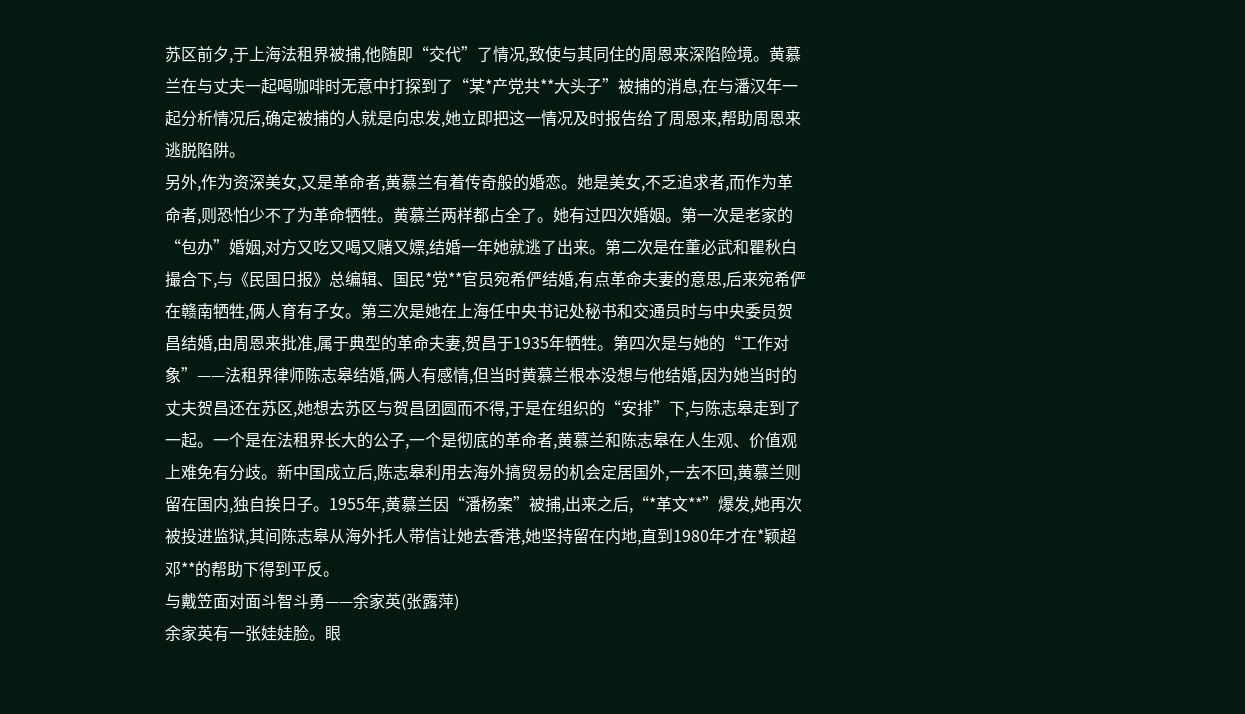苏区前夕,于上海法租界被捕,他随即“交代”了情况,致使与其同住的周恩来深陷险境。黄慕兰在与丈夫一起喝咖啡时无意中打探到了“某*产党共**大头子”被捕的消息,在与潘汉年一起分析情况后,确定被捕的人就是向忠发,她立即把这一情况及时报告给了周恩来,帮助周恩来逃脱陷阱。
另外,作为资深美女,又是革命者,黄慕兰有着传奇般的婚恋。她是美女,不乏追求者,而作为革命者,则恐怕少不了为革命牺牲。黄慕兰两样都占全了。她有过四次婚姻。第一次是老家的“包办”婚姻,对方又吃又喝又赌又嫖,结婚一年她就逃了出来。第二次是在董必武和瞿秋白撮合下,与《民国日报》总编辑、国民*党**官员宛希俨结婚,有点革命夫妻的意思,后来宛希俨在赣南牺牲,俩人育有子女。第三次是她在上海任中央书记处秘书和交通员时与中央委员贺昌结婚,由周恩来批准,属于典型的革命夫妻,贺昌于1935年牺牲。第四次是与她的“工作对象”——法租界律师陈志皋结婚,俩人有感情,但当时黄慕兰根本没想与他结婚,因为她当时的丈夫贺昌还在苏区,她想去苏区与贺昌团圆而不得,于是在组织的“安排”下,与陈志皋走到了一起。一个是在法租界长大的公子,一个是彻底的革命者,黄慕兰和陈志皋在人生观、价值观上难免有分歧。新中国成立后,陈志皋利用去海外搞贸易的机会定居国外,一去不回,黄慕兰则留在国内,独自挨日子。1955年,黄慕兰因“潘杨案”被捕,出来之后,“*革文**”爆发,她再次被投进监狱,其间陈志皋从海外托人带信让她去香港,她坚持留在内地,直到1980年才在*颖超邓**的帮助下得到平反。
与戴笠面对面斗智斗勇——余家英(张露萍)
余家英有一张娃娃脸。眼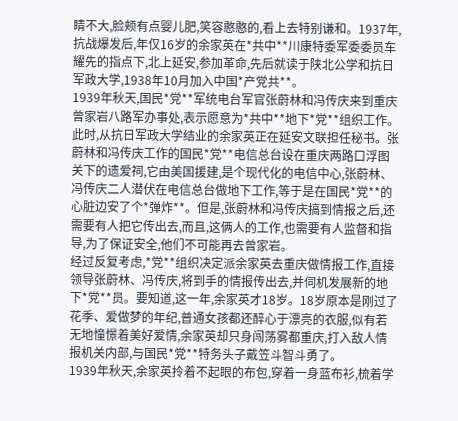睛不大,脸颊有点婴儿肥,笑容憨憨的,看上去特别谦和。1937年,抗战爆发后,年仅16岁的余家英在*共中**川康特委军委委员车耀先的指点下,北上延安,参加革命,先后就读于陕北公学和抗日军政大学,1938年10月加入中国*产党共**。
1939年秋天,国民*党**军统电台军官张蔚林和冯传庆来到重庆曾家岩八路军办事处,表示愿意为*共中**地下*党**组织工作。此时,从抗日军政大学结业的余家英正在延安文联担任秘书。张蔚林和冯传庆工作的国民*党**电信总台设在重庆两路口浮图关下的遗爱祠,它由美国援建,是个现代化的电信中心,张蔚林、冯传庆二人潜伏在电信总台做地下工作,等于是在国民*党**的心脏边安了个*弹炸**。但是,张蔚林和冯传庆搞到情报之后,还需要有人把它传出去,而且,这俩人的工作,也需要有人监督和指导,为了保证安全,他们不可能再去曾家岩。
经过反复考虑,*党**组织决定派余家英去重庆做情报工作,直接领导张蔚林、冯传庆,将到手的情报传出去,并伺机发展新的地下*党**员。要知道,这一年,余家英才18岁。18岁原本是刚过了花季、爱做梦的年纪,普通女孩都还醉心于漂亮的衣服,似有若无地憧憬着美好爱情,余家英却只身闯荡雾都重庆,打入敌人情报机关内部,与国民*党**特务头子戴笠斗智斗勇了。
1939年秋天,余家英拎着不起眼的布包,穿着一身蓝布衫,梳着学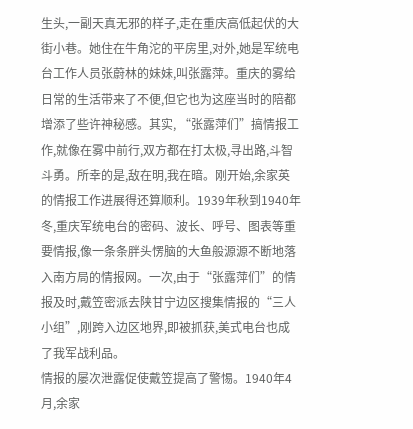生头,一副天真无邪的样子,走在重庆高低起伏的大街小巷。她住在牛角沱的平房里,对外,她是军统电台工作人员张蔚林的妹妹,叫张露萍。重庆的雾给日常的生活带来了不便,但它也为这座当时的陪都增添了些许神秘感。其实, “张露萍们”搞情报工作,就像在雾中前行,双方都在打太极,寻出路,斗智斗勇。所幸的是,敌在明,我在暗。刚开始,余家英的情报工作进展得还算顺利。1939年秋到1940年冬,重庆军统电台的密码、波长、呼号、图表等重要情报,像一条条胖头愣脑的大鱼般源源不断地落入南方局的情报网。一次,由于“张露萍们”的情报及时,戴笠密派去陕甘宁边区搜集情报的“三人小组”,刚跨入边区地界,即被抓获,美式电台也成了我军战利品。
情报的屡次泄露促使戴笠提高了警惕。1940年4月,余家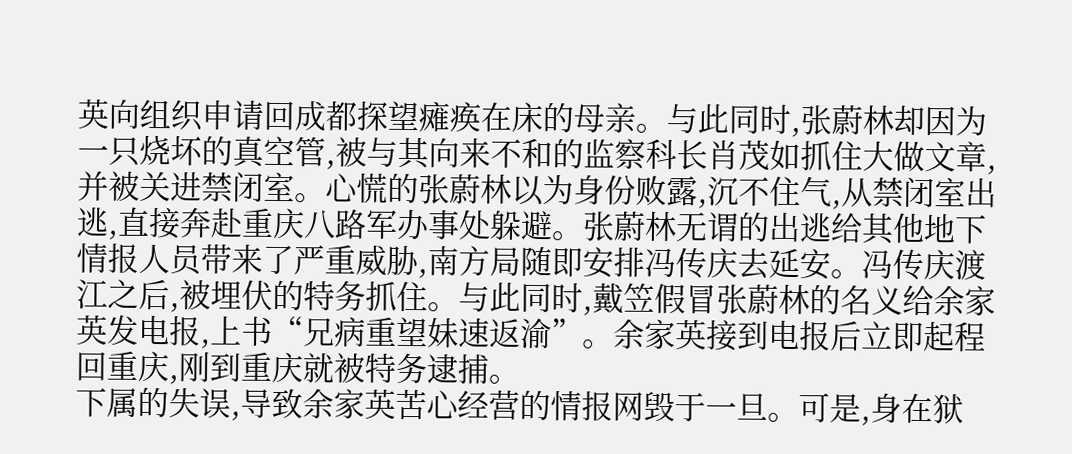英向组织申请回成都探望瘫痪在床的母亲。与此同时,张蔚林却因为一只烧坏的真空管,被与其向来不和的监察科长肖茂如抓住大做文章,并被关进禁闭室。心慌的张蔚林以为身份败露,沉不住气,从禁闭室出逃,直接奔赴重庆八路军办事处躲避。张蔚林无谓的出逃给其他地下情报人员带来了严重威胁,南方局随即安排冯传庆去延安。冯传庆渡江之后,被埋伏的特务抓住。与此同时,戴笠假冒张蔚林的名义给余家英发电报,上书“兄病重望妹速返渝”。余家英接到电报后立即起程回重庆,刚到重庆就被特务逮捕。
下属的失误,导致余家英苦心经营的情报网毁于一旦。可是,身在狱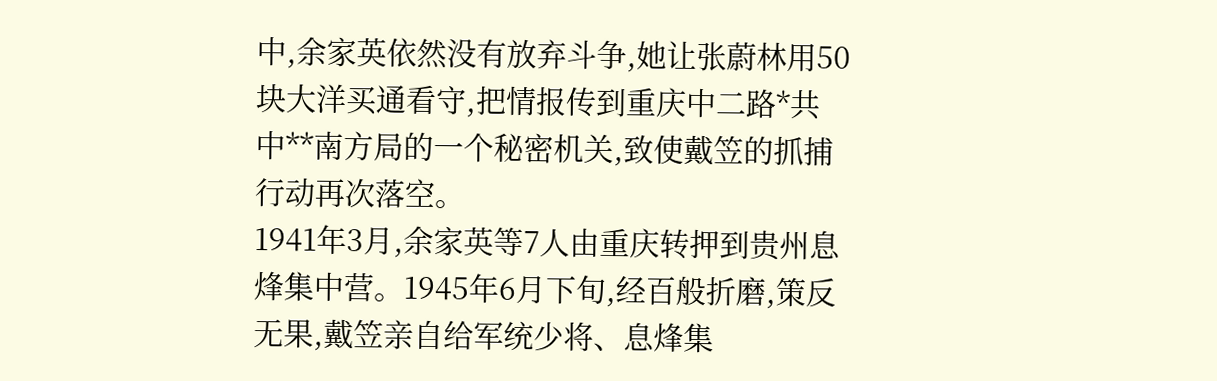中,余家英依然没有放弃斗争,她让张蔚林用50块大洋买通看守,把情报传到重庆中二路*共中**南方局的一个秘密机关,致使戴笠的抓捕行动再次落空。
1941年3月,余家英等7人由重庆转押到贵州息烽集中营。1945年6月下旬,经百般折磨,策反无果,戴笠亲自给军统少将、息烽集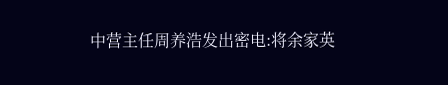中营主任周养浩发出密电:将余家英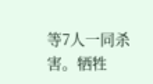等7人一同杀害。牺牲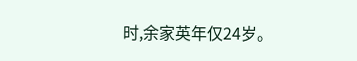时,余家英年仅24岁。